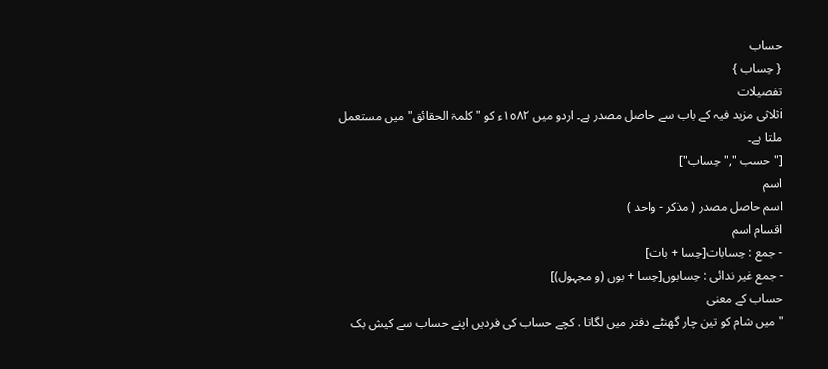حساب
{ حِساب }
تفصیلات
iثلاثی مزید فیہ کے باب سے حاصل مصدر ہے۔ اردو میں ١٥٨٢ء کو "کلمۃ الحقائق" میں مستعمل ملتا ہے۔
["حسب "," حِساب"]
اسم
اسم حاصل مصدر ( مذکر - واحد )
اقسام اسم
- جمع : حِسابات[حِسا + بات]
- جمع غیر ندائی : حِسابوں[حِسا + بوں (و مجہول)]
حساب کے معنی
"میں شام کو تین چار گھنٹے دفتر میں لگاتا . کچے حساب کی فردیں اپنے حساب سے کیش بک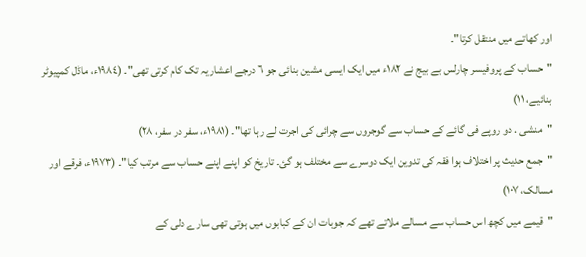اور کھاتے میں منتقل کرتا"۔
"حساب کے پروفیسر چارلس بے بیج نے ١٨٢ء میں ایک ایسی مشین بنائی جو ٦ درجے اعشاریہ تک کام کرتی تھی"۔ (١٩٨٤ء، ماڈل کمپیوٹر بنائیے، ١١)
"منشی . دو روپے فی گائے کے حساب سے گوجروں سے چرائی کی اجرت لے رہا تھا"۔ (١٩٨١ء، سفر در سفر، ٢٨)
"جمع حدیث پر اختلاف ہوا فقہ کی تدوین ایک دوسرے سے مختلف ہو گئ۔ تاریخ کو اپنے اپنے حساب سے مرتب کیا"۔ (١٩٧٣ء، فرقے اور مسالک، ١٠٧)
"قیمے میں کچھ اس حساب سے مسالے ملاتے تھے کہ جوبات ان کے کبابوں میں ہوتی تھی سارے دلی کے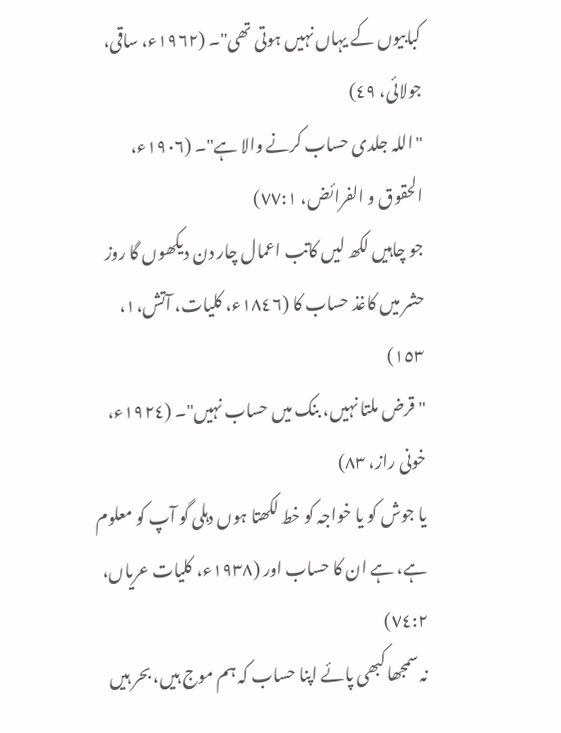کبابیوں کے یہاں نہیں ہوتی تھی"۔ (١٩٦٢ء، ساقی، جولائی، ٤٩)
"اللہ جلدی حساب کرنے والا ہے"۔ (١٩٠٦ء، الحقوق و الفرائض، ٧٧:١)
جو چاہیں لکھ لیں کاتب اعمال چار دن دیکھوں گا روز حشر میں کاغذ حساب کا (١٨٤٦ء، کلیات، آتش،١، ١٥٣)
"قرض ملتا نہیں، بنک میں حساب نہیں"۔ (١٩٢٤ء، خونی راز، ٨٣)
یا جوش کو یا خواجہ کو خط لکھتا ہوں دہلی گو آپ کو معلوم ہے، ہے ان کا حساب اور (١٩٣٨ء، کلیات عریاں، ٧٤:٢)
نہ سمجھا کبھی پائے اپنا حساب کہ ہم موج ہیں، بحر ہیں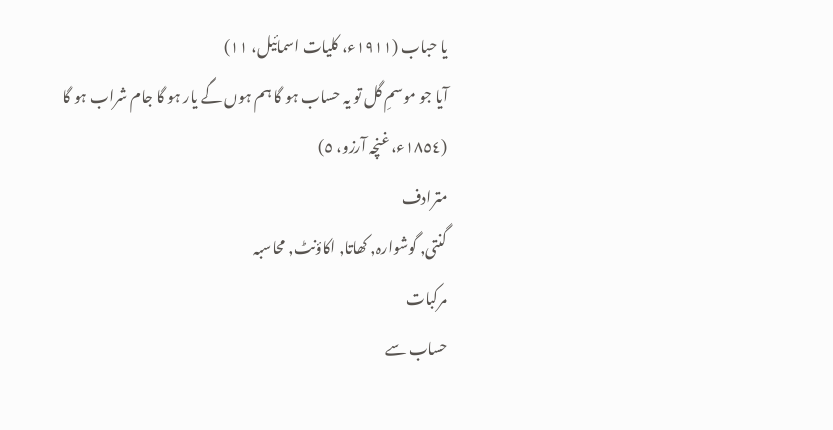یا حباب (١٩١١ء، کلیات اسمائیل، ١١)
آیا جو موسمِ گل تو یہ حساب ہو گا ہم ہوں گے یار ہو گا جام شراب ہو گا (١٨٥٤ء، غنچہ آرزو، ٥)
مترادف
گنتی, گوشوارہ, کھاتا, اکاؤنٹ, محاسبہ
مرکبات
حساب سے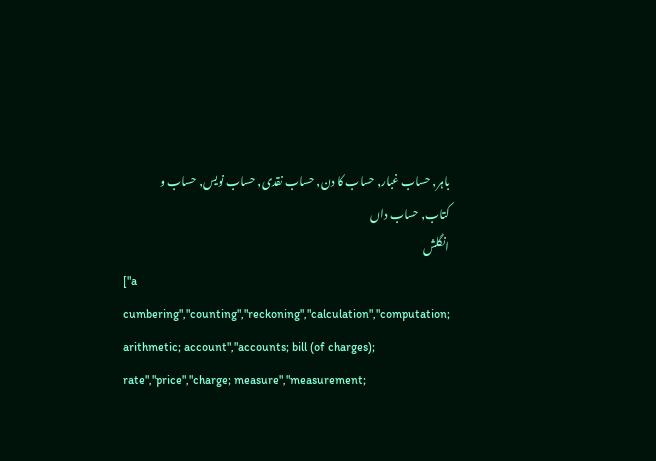باہر, حساب غبار, حساب کا دن, حساب نقدی, حساب نویس, حساب و کتاب, حساب داں
انگلش
["a cumbering","counting","reckoning","calculation","computation; arithmetic; account","accounts; bill (of charges); rate","price","charge; measure","measurement;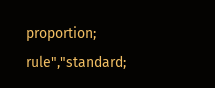proportion; rule","standard;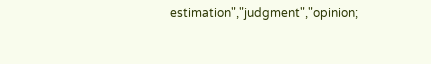estimation","judgment","opinion;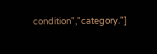condition","category."]